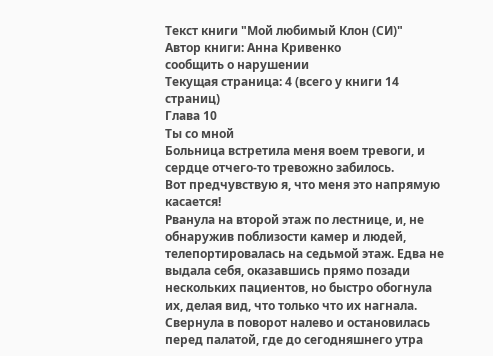Текст книги "Мой любимый Клон (СИ)"
Автор книги: Анна Кривенко
сообщить о нарушении
Текущая страница: 4 (всего у книги 14 страниц)
Глава 10
Ты со мной
Больница встретила меня воем тревоги, и сердце отчего-то тревожно забилось.
Вот предчувствую я, что меня это напрямую касается!
Рванула на второй этаж по лестнице, и, не обнаружив поблизости камер и людей, телепортировалась на седьмой этаж. Едва не выдала себя, оказавшись прямо позади нескольких пациентов, но быстро обогнула их, делая вид, что только что их нагнала. Свернула в поворот налево и остановилась перед палатой, где до сегодняшнего утра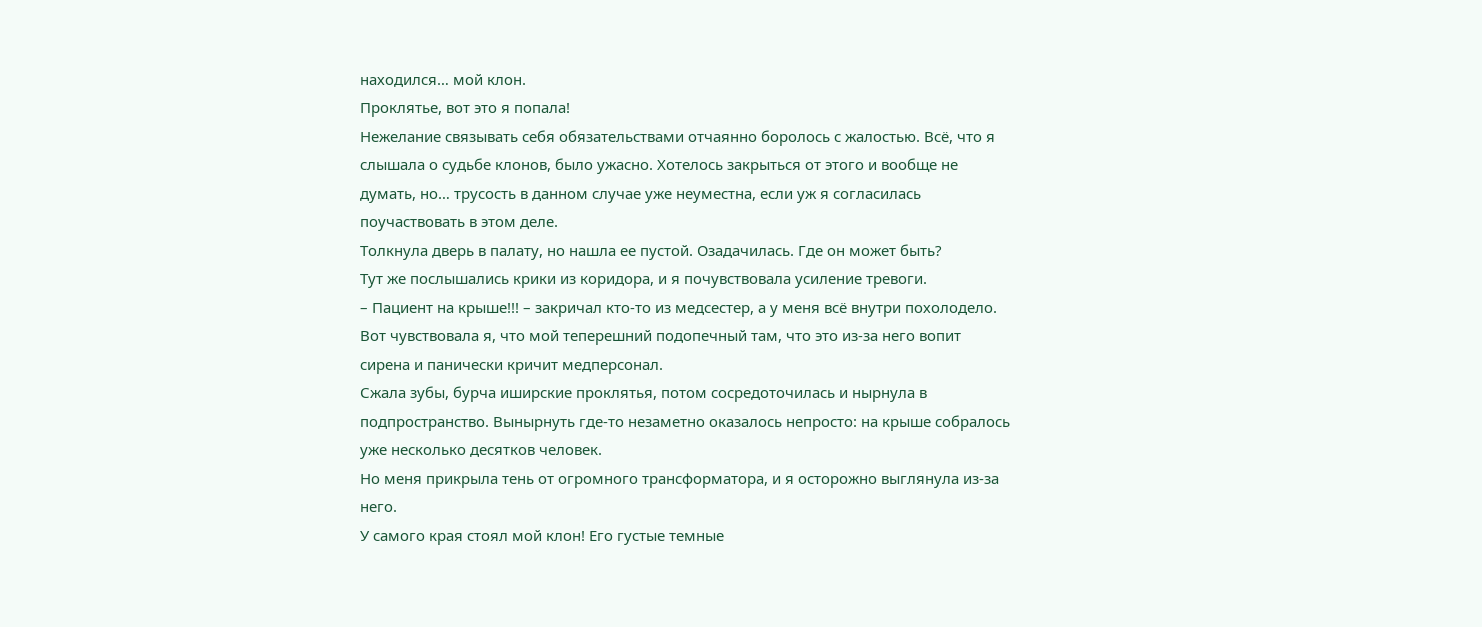находился… мой клон.
Проклятье, вот это я попала!
Нежелание связывать себя обязательствами отчаянно боролось с жалостью. Всё, что я слышала о судьбе клонов, было ужасно. Хотелось закрыться от этого и вообще не думать, но… трусость в данном случае уже неуместна, если уж я согласилась поучаствовать в этом деле.
Толкнула дверь в палату, но нашла ее пустой. Озадачилась. Где он может быть?
Тут же послышались крики из коридора, и я почувствовала усиление тревоги.
– Пациент на крыше!!! – закричал кто-то из медсестер, а у меня всё внутри похолодело.
Вот чувствовала я, что мой теперешний подопечный там, что это из-за него вопит сирена и панически кричит медперсонал.
Сжала зубы, бурча иширские проклятья, потом сосредоточилась и нырнула в подпространство. Вынырнуть где-то незаметно оказалось непросто: на крыше собралось уже несколько десятков человек.
Но меня прикрыла тень от огромного трансформатора, и я осторожно выглянула из-за него.
У самого края стоял мой клон! Его густые темные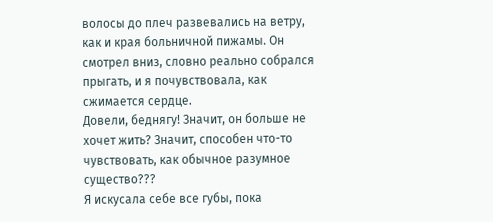волосы до плеч развевались на ветру, как и края больничной пижамы. Он смотрел вниз, словно реально собрался прыгать, и я почувствовала, как сжимается сердце.
Довели, беднягу! Значит, он больше не хочет жить? Значит, способен что-то чувствовать, как обычное разумное существо???
Я искусала себе все губы, пока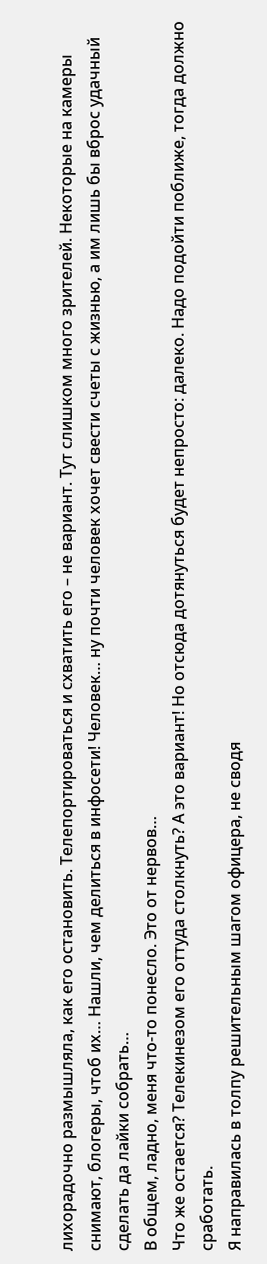лихорадочно размышляла, как его остановить. Телепортироваться и схватить его – не вариант. Тут слишком много зрителей. Некоторые на камеры снимают, блогеры, чтоб их… Нашли, чем делиться в инфосети! Человек… ну почти человек хочет свести счеты с жизнью, а им лишь бы вброс удачный сделать да лайки собрать…
В общем, ладно, меня что-то понесло. Это от нервов…
Что же остается? Телекинезом его оттуда столкнуть? А это вариант! Но отсюда дотянуться будет непросто: далеко. Надо подойти поближе, тогда должно сработать.
Я направилась в толпу решительным шагом офицера, не сводя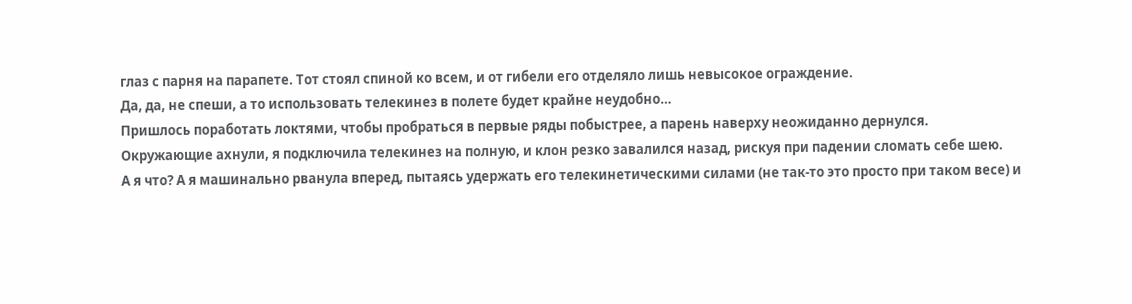глаз с парня на парапете. Тот стоял спиной ко всем, и от гибели его отделяло лишь невысокое ограждение.
Да, да, не спеши, а то использовать телекинез в полете будет крайне неудобно…
Пришлось поработать локтями, чтобы пробраться в первые ряды побыстрее, а парень наверху неожиданно дернулся.
Окружающие ахнули, я подключила телекинез на полную, и клон резко завалился назад, рискуя при падении сломать себе шею.
А я что? А я машинально рванула вперед, пытаясь удержать его телекинетическими силами (не так-то это просто при таком весе) и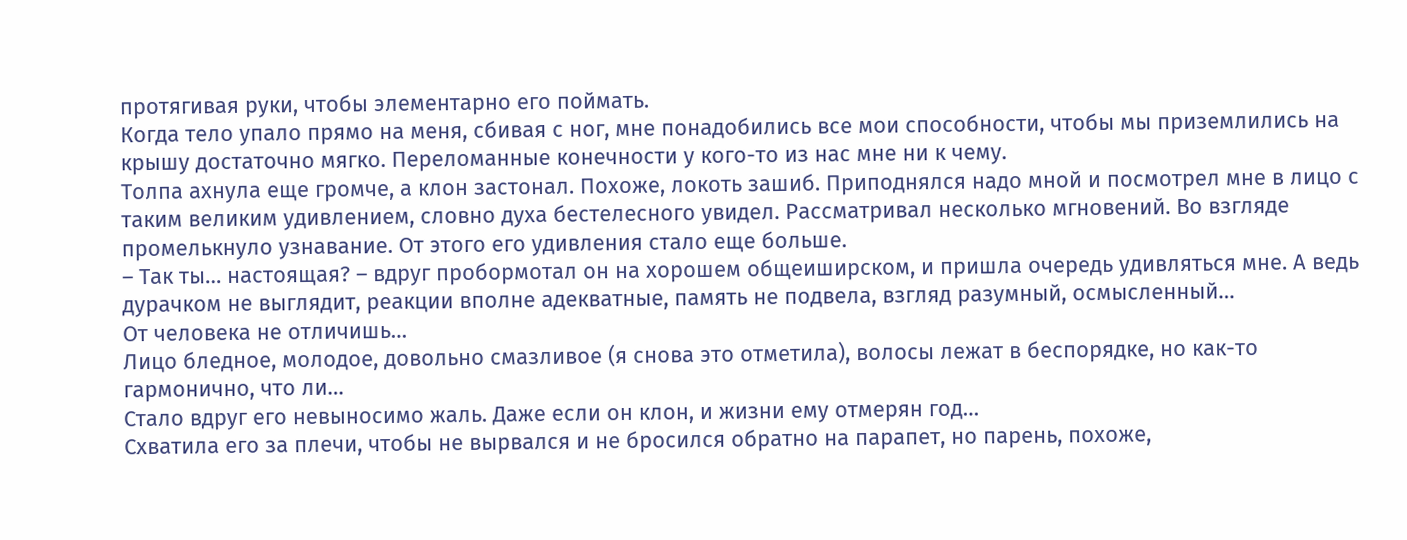протягивая руки, чтобы элементарно его поймать.
Когда тело упало прямо на меня, сбивая с ног, мне понадобились все мои способности, чтобы мы приземлились на крышу достаточно мягко. Переломанные конечности у кого-то из нас мне ни к чему.
Толпа ахнула еще громче, а клон застонал. Похоже, локоть зашиб. Приподнялся надо мной и посмотрел мне в лицо с таким великим удивлением, словно духа бестелесного увидел. Рассматривал несколько мгновений. Во взгляде промелькнуло узнавание. От этого его удивления стало еще больше.
– Так ты… настоящая? – вдруг пробормотал он на хорошем общеиширском, и пришла очередь удивляться мне. А ведь дурачком не выглядит, реакции вполне адекватные, память не подвела, взгляд разумный, осмысленный…
От человека не отличишь…
Лицо бледное, молодое, довольно смазливое (я снова это отметила), волосы лежат в беспорядке, но как-то гармонично, что ли…
Стало вдруг его невыносимо жаль. Даже если он клон, и жизни ему отмерян год…
Схватила его за плечи, чтобы не вырвался и не бросился обратно на парапет, но парень, похоже,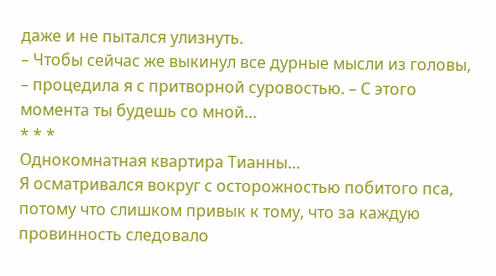даже и не пытался улизнуть.
– Чтобы сейчас же выкинул все дурные мысли из головы, – процедила я с притворной суровостью. – С этого момента ты будешь со мной…
* * *
Однокомнатная квартира Тианны…
Я осматривался вокруг с осторожностью побитого пса, потому что слишком привык к тому, что за каждую провинность следовало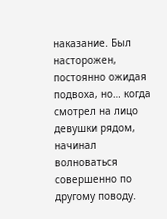наказание. Был насторожен, постоянно ожидая подвоха, но… когда смотрел на лицо девушки рядом, начинал волноваться совершенно по другому поводу.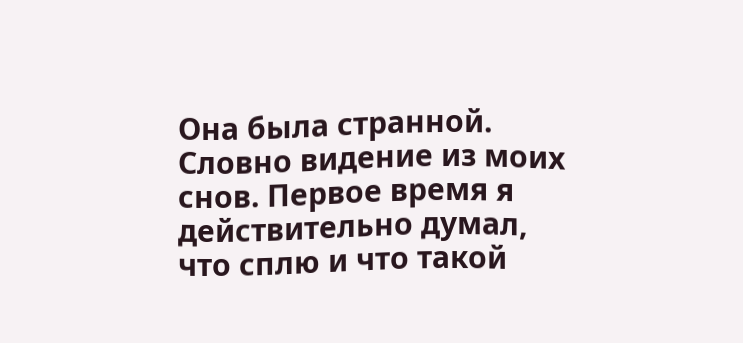Она была странной. Словно видение из моих снов. Первое время я действительно думал, что сплю и что такой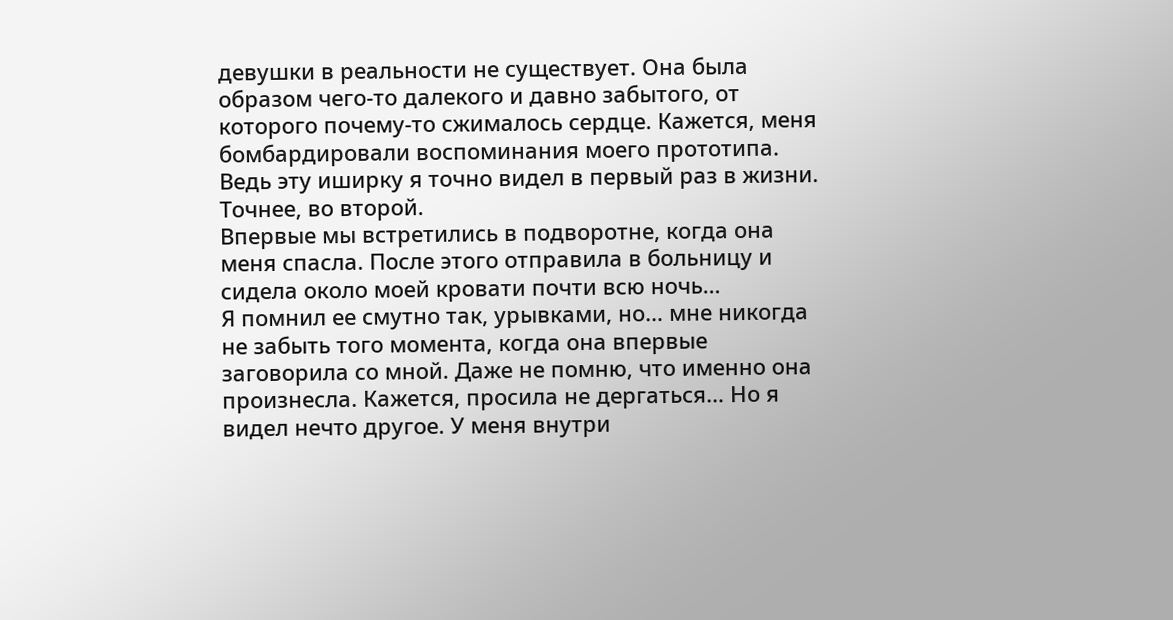девушки в реальности не существует. Она была образом чего-то далекого и давно забытого, от которого почему-то сжималось сердце. Кажется, меня бомбардировали воспоминания моего прототипа. Ведь эту иширку я точно видел в первый раз в жизни. Точнее, во второй.
Впервые мы встретились в подворотне, когда она меня спасла. После этого отправила в больницу и сидела около моей кровати почти всю ночь…
Я помнил ее смутно так, урывками, но… мне никогда не забыть того момента, когда она впервые заговорила со мной. Даже не помню, что именно она произнесла. Кажется, просила не дергаться… Но я видел нечто другое. У меня внутри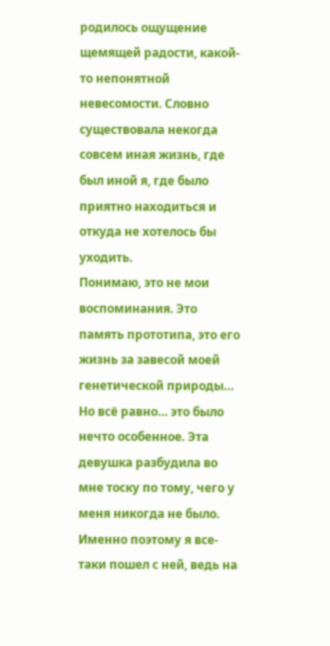родилось ощущение щемящей радости, какой-то непонятной невесомости. Словно существовала некогда совсем иная жизнь, где был иной я, где было приятно находиться и откуда не хотелось бы уходить.
Понимаю, это не мои воспоминания. Это память прототипа, это его жизнь за завесой моей генетической природы… Но всё равно… это было нечто особенное. Эта девушка разбудила во мне тоску по тому, чего у меня никогда не было.
Именно поэтому я все-таки пошел с ней, ведь на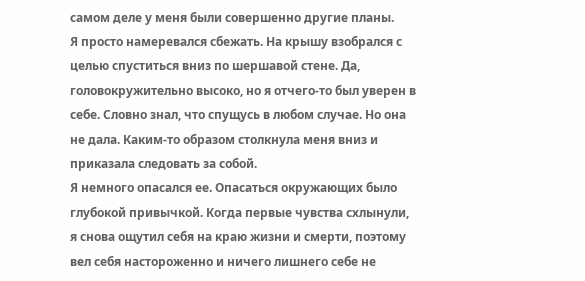самом деле у меня были совершенно другие планы.
Я просто намеревался сбежать. На крышу взобрался с целью спуститься вниз по шершавой стене. Да, головокружительно высоко, но я отчего-то был уверен в себе. Словно знал, что спущусь в любом случае. Но она не дала. Каким-то образом столкнула меня вниз и приказала следовать за собой.
Я немного опасался ее. Опасаться окружающих было глубокой привычкой. Когда первые чувства схлынули, я снова ощутил себя на краю жизни и смерти, поэтому вел себя настороженно и ничего лишнего себе не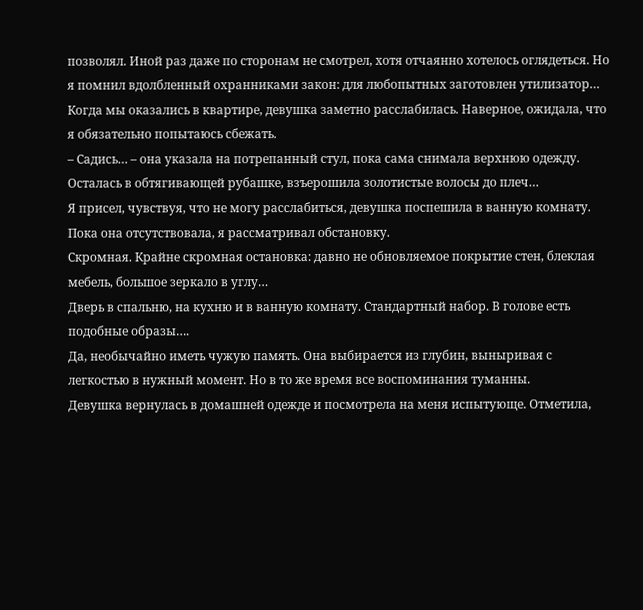позволял. Иной раз даже по сторонам не смотрел, хотя отчаянно хотелось оглядеться. Но я помнил вдолбленный охранниками закон: для любопытных заготовлен утилизатор…
Когда мы оказались в квартире, девушка заметно расслабилась. Наверное, ожидала, что я обязательно попытаюсь сбежать.
– Садись… – она указала на потрепанный стул, пока сама снимала верхнюю одежду. Осталась в обтягивающей рубашке, взъерошила золотистые волосы до плеч…
Я присел, чувствуя, что не могу расслабиться, девушка поспешила в ванную комнату.
Пока она отсутствовала, я рассматривал обстановку.
Скромная. Крайне скромная остановка: давно не обновляемое покрытие стен, блеклая мебель, большое зеркало в углу…
Дверь в спальню, на кухню и в ванную комнату. Стандартный набор. В голове есть подобные образы….
Да, необычайно иметь чужую память. Она выбирается из глубин, выныривая с легкостью в нужный момент. Но в то же время все воспоминания туманны.
Девушка вернулась в домашней одежде и посмотрела на меня испытующе. Отметила,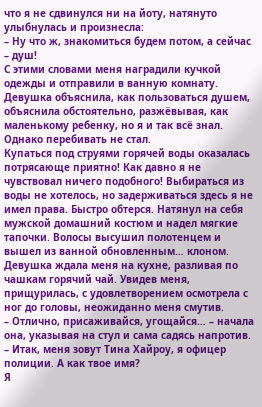что я не сдвинулся ни на йоту, натянуто улыбнулась и произнесла:
– Ну что ж, знакомиться будем потом, а сейчас – душ!
С этими словами меня наградили кучкой одежды и отправили в ванную комнату. Девушка объяснила, как пользоваться душем, объяснила обстоятельно, разжёвывая, как маленькому ребенку, но я и так всё знал. Однако перебивать не стал.
Купаться под струями горячей воды оказалась потрясающе приятно! Как давно я не чувствовал ничего подобного! Выбираться из воды не хотелось, но задерживаться здесь я не имел права. Быстро обтерся. Натянул на себя мужской домашний костюм и надел мягкие тапочки. Волосы высушил полотенцем и вышел из ванной обновленным… клоном.
Девушка ждала меня на кухне, разливая по чашкам горячий чай. Увидев меня, прищурилась, с удовлетворением осмотрела с ног до головы, неожиданно меня смутив.
– Отлично, присаживайся, угощайся… – начала она, указывая на стул и сама садясь напротив. – Итак, меня зовут Тина Хайроу, я офицер полиции. А как твое имя?
Я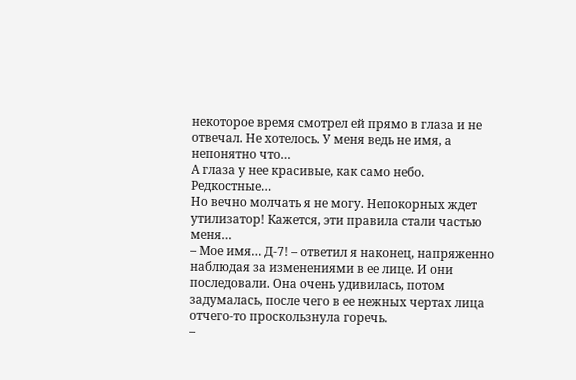некоторое время смотрел ей прямо в глаза и не отвечал. Не хотелось. У меня ведь не имя, а непонятно что…
А глаза у нее красивые, как само небо. Редкостные…
Но вечно молчать я не могу. Непокорных ждет утилизатор! Кажется, эти правила стали частью меня…
– Мое имя… Д-7! – ответил я наконец, напряженно наблюдая за изменениями в ее лице. И они последовали. Она очень удивилась, потом задумалась, после чего в ее нежных чертах лица отчего-то проскользнула горечь.
–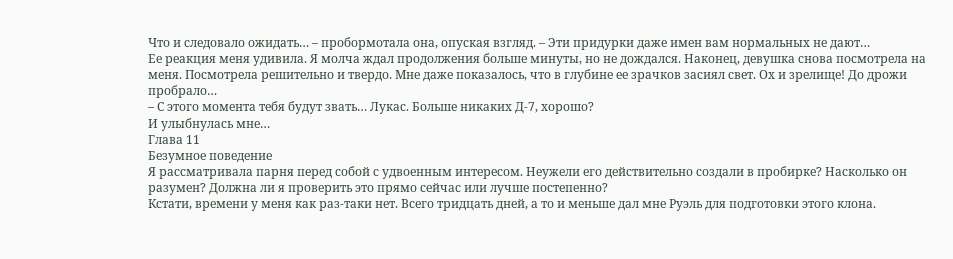Что и следовало ожидать… – пробормотала она, опуская взгляд. – Эти придурки даже имен вам нормальных не дают…
Ее реакция меня удивила. Я молча ждал продолжения больше минуты, но не дождался. Наконец, девушка снова посмотрела на меня. Посмотрела решительно и твердо. Мне даже показалось, что в глубине ее зрачков засиял свет. Ох и зрелище! До дрожи пробрало…
– С этого момента тебя будут звать… Лукас. Больше никаких Д-7, хорошо?
И улыбнулась мне…
Глава 11
Безумное поведение
Я рассматривала парня перед собой с удвоенным интересом. Неужели его действительно создали в пробирке? Насколько он разумен? Должна ли я проверить это прямо сейчас или лучше постепенно?
Кстати, времени у меня как раз-таки нет. Всего тридцать дней, а то и меньше дал мне Руэль для подготовки этого клона.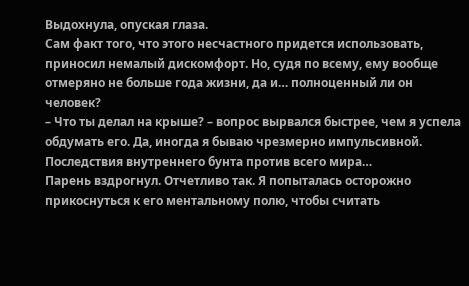Выдохнула, опуская глаза.
Сам факт того, что этого несчастного придется использовать, приносил немалый дискомфорт. Но, судя по всему, ему вообще отмеряно не больше года жизни, да и… полноценный ли он человек?
– Что ты делал на крыше? – вопрос вырвался быстрее, чем я успела обдумать его. Да, иногда я бываю чрезмерно импульсивной. Последствия внутреннего бунта против всего мира…
Парень вздрогнул. Отчетливо так. Я попыталась осторожно прикоснуться к его ментальному полю, чтобы считать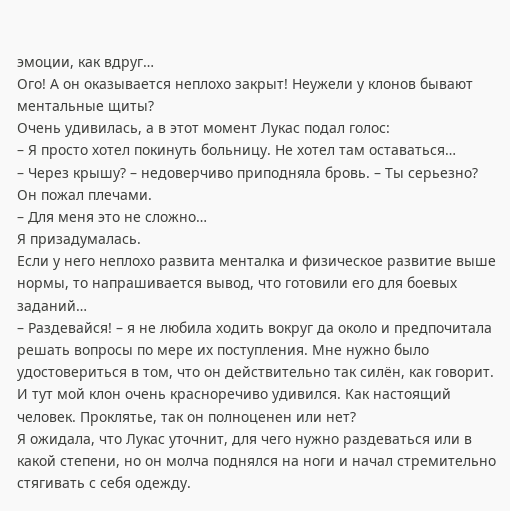эмоции, как вдруг…
Ого! А он оказывается неплохо закрыт! Неужели у клонов бывают ментальные щиты?
Очень удивилась, а в этот момент Лукас подал голос:
– Я просто хотел покинуть больницу. Не хотел там оставаться…
– Через крышу? – недоверчиво приподняла бровь. – Ты серьезно?
Он пожал плечами.
– Для меня это не сложно…
Я призадумалась.
Если у него неплохо развита менталка и физическое развитие выше нормы, то напрашивается вывод, что готовили его для боевых заданий…
– Раздевайся! – я не любила ходить вокруг да около и предпочитала решать вопросы по мере их поступления. Мне нужно было удостовериться в том, что он действительно так силён, как говорит.
И тут мой клон очень красноречиво удивился. Как настоящий человек. Проклятье, так он полноценен или нет?
Я ожидала, что Лукас уточнит, для чего нужно раздеваться или в какой степени, но он молча поднялся на ноги и начал стремительно стягивать с себя одежду.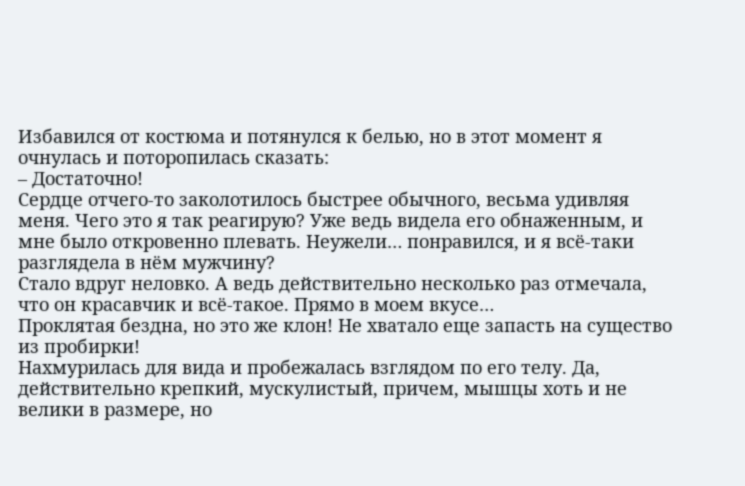Избавился от костюма и потянулся к белью, но в этот момент я очнулась и поторопилась сказать:
– Достаточно!
Сердце отчего-то заколотилось быстрее обычного, весьма удивляя меня. Чего это я так реагирую? Уже ведь видела его обнаженным, и мне было откровенно плевать. Неужели… понравился, и я всё-таки разглядела в нём мужчину?
Стало вдруг неловко. А ведь действительно несколько раз отмечала, что он красавчик и всё-такое. Прямо в моем вкусе…
Проклятая бездна, но это же клон! Не хватало еще запасть на существо из пробирки!
Нахмурилась для вида и пробежалась взглядом по его телу. Да, действительно крепкий, мускулистый, причем, мышцы хоть и не велики в размере, но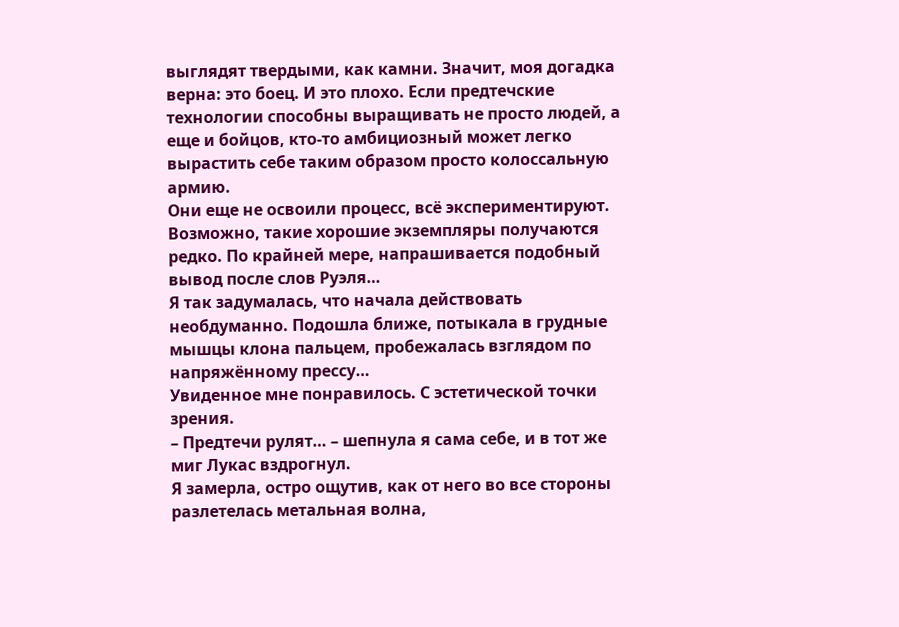выглядят твердыми, как камни. Значит, моя догадка верна: это боец. И это плохо. Если предтечские технологии способны выращивать не просто людей, а еще и бойцов, кто-то амбициозный может легко вырастить себе таким образом просто колоссальную армию.
Они еще не освоили процесс, всё экспериментируют. Возможно, такие хорошие экземпляры получаются редко. По крайней мере, напрашивается подобный вывод после слов Руэля…
Я так задумалась, что начала действовать необдуманно. Подошла ближе, потыкала в грудные мышцы клона пальцем, пробежалась взглядом по напряжённому прессу…
Увиденное мне понравилось. С эстетической точки зрения.
– Предтечи рулят… – шепнула я сама себе, и в тот же миг Лукас вздрогнул.
Я замерла, остро ощутив, как от него во все стороны разлетелась метальная волна,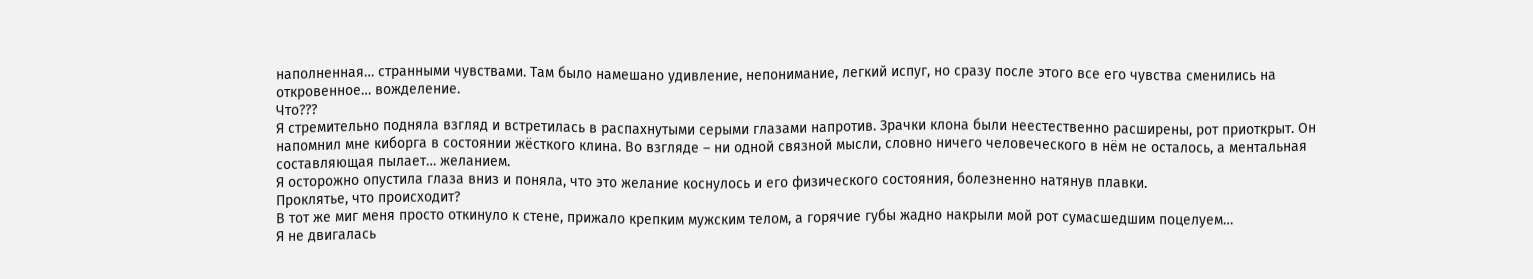наполненная… странными чувствами. Там было намешано удивление, непонимание, легкий испуг, но сразу после этого все его чувства сменились на откровенное… вожделение.
Что???
Я стремительно подняла взгляд и встретилась в распахнутыми серыми глазами напротив. Зрачки клона были неестественно расширены, рот приоткрыт. Он напомнил мне киборга в состоянии жёсткого клина. Во взгляде – ни одной связной мысли, словно ничего человеческого в нём не осталось, а ментальная составляющая пылает… желанием.
Я осторожно опустила глаза вниз и поняла, что это желание коснулось и его физического состояния, болезненно натянув плавки.
Проклятье, что происходит?
В тот же миг меня просто откинуло к стене, прижало крепким мужским телом, а горячие губы жадно накрыли мой рот сумасшедшим поцелуем…
Я не двигалась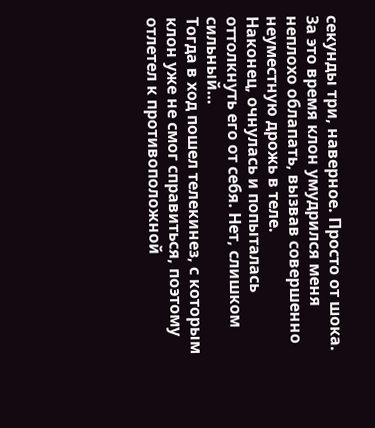секунды три, наверное. Просто от шока.
За это время клон умудрился меня неплохо облапать, вызвав совершенно неуместную дрожь в теле.
Наконец, очнулась и попыталась оттолкнуть его от себя. Нет, слишком сильный…
Тогда в ход пошел телекинез, с которым клон уже не смог справиться, поэтому отлетел к противоположной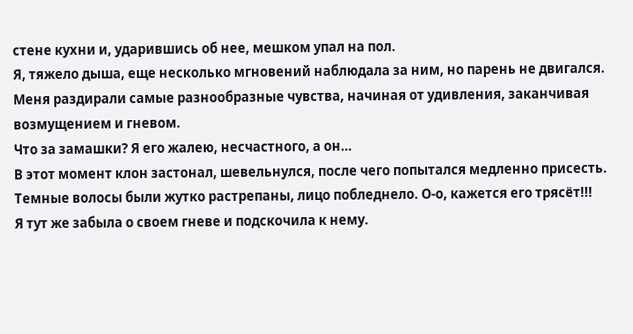стене кухни и, ударившись об нее, мешком упал на пол.
Я, тяжело дыша, еще несколько мгновений наблюдала за ним, но парень не двигался. Меня раздирали самые разнообразные чувства, начиная от удивления, заканчивая возмущением и гневом.
Что за замашки? Я его жалею, несчастного, а он…
В этот момент клон застонал, шевельнулся, после чего попытался медленно присесть. Темные волосы были жутко растрепаны, лицо побледнело. О-о, кажется его трясёт!!!
Я тут же забыла о своем гневе и подскочила к нему.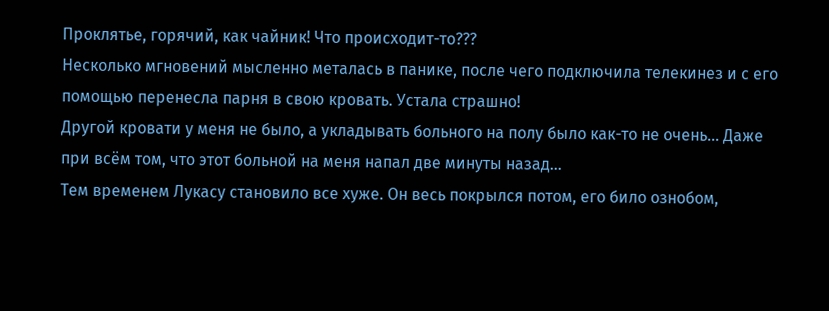Проклятье, горячий, как чайник! Что происходит-то???
Несколько мгновений мысленно металась в панике, после чего подключила телекинез и с его помощью перенесла парня в свою кровать. Устала страшно!
Другой кровати у меня не было, а укладывать больного на полу было как-то не очень… Даже при всём том, что этот больной на меня напал две минуты назад…
Тем временем Лукасу становило все хуже. Он весь покрылся потом, его било ознобом,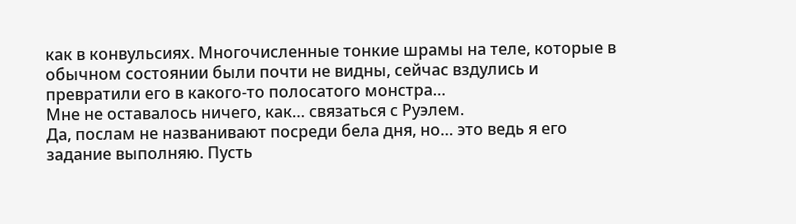как в конвульсиях. Многочисленные тонкие шрамы на теле, которые в обычном состоянии были почти не видны, сейчас вздулись и превратили его в какого-то полосатого монстра…
Мне не оставалось ничего, как… связаться с Руэлем.
Да, послам не названивают посреди бела дня, но… это ведь я его задание выполняю. Пусть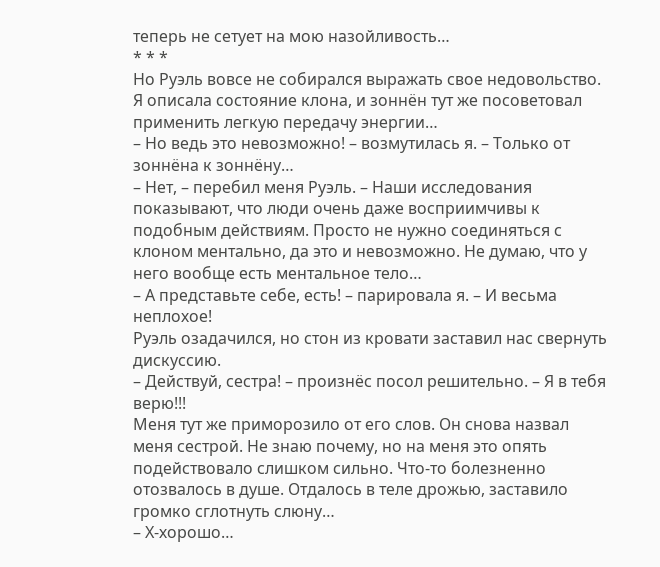теперь не сетует на мою назойливость…
* * *
Но Руэль вовсе не собирался выражать свое недовольство. Я описала состояние клона, и зоннён тут же посоветовал применить легкую передачу энергии…
– Но ведь это невозможно! – возмутилась я. – Только от зоннёна к зоннёну…
– Нет, – перебил меня Руэль. – Наши исследования показывают, что люди очень даже восприимчивы к подобным действиям. Просто не нужно соединяться с клоном ментально, да это и невозможно. Не думаю, что у него вообще есть ментальное тело…
– А представьте себе, есть! – парировала я. – И весьма неплохое!
Руэль озадачился, но стон из кровати заставил нас свернуть дискуссию.
– Действуй, сестра! – произнёс посол решительно. – Я в тебя верю!!!
Меня тут же приморозило от его слов. Он снова назвал меня сестрой. Не знаю почему, но на меня это опять подействовало слишком сильно. Что-то болезненно отозвалось в душе. Отдалось в теле дрожью, заставило громко сглотнуть слюну…
– Х-хорошо…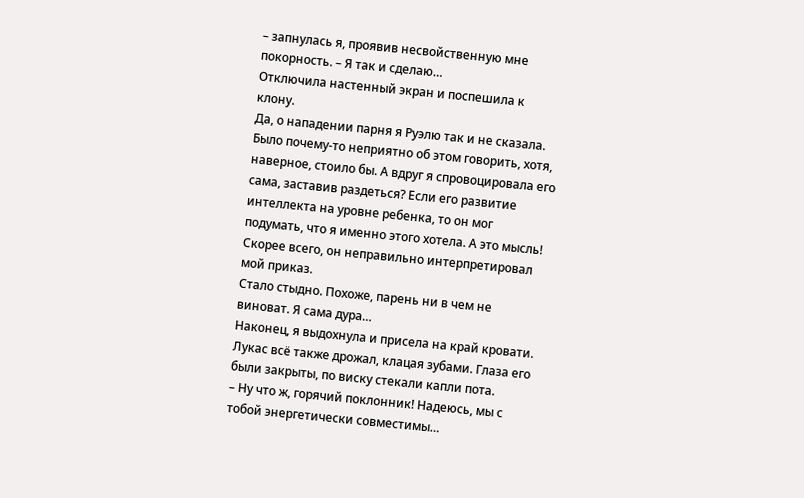– запнулась я, проявив несвойственную мне покорность. – Я так и сделаю…
Отключила настенный экран и поспешила к клону.
Да, о нападении парня я Руэлю так и не сказала. Было почему-то неприятно об этом говорить, хотя, наверное, стоило бы. А вдруг я спровоцировала его сама, заставив раздеться? Если его развитие интеллекта на уровне ребенка, то он мог подумать, что я именно этого хотела. А это мысль! Скорее всего, он неправильно интерпретировал мой приказ.
Стало стыдно. Похоже, парень ни в чем не виноват. Я сама дура…
Наконец, я выдохнула и присела на край кровати.
Лукас всё также дрожал, клацая зубами. Глаза его были закрыты, по виску стекали капли пота.
– Ну что ж, горячий поклонник! Надеюсь, мы с тобой энергетически совместимы…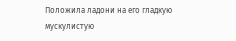Положила ладони на его гладкую мускулистую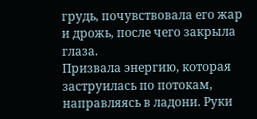грудь, почувствовала его жар и дрожь, после чего закрыла глаза.
Призвала энергию, которая заструилась по потокам, направляясь в ладони. Руки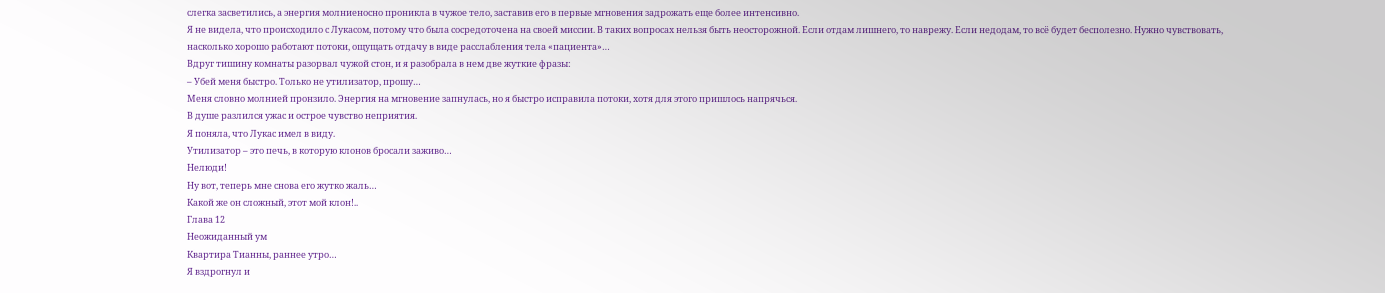слегка засветились, а энергия молниеносно проникла в чужое тело, заставив его в первые мгновения задрожать еще более интенсивно.
Я не видела, что происходило с Лукасом, потому что была сосредоточена на своей миссии. В таких вопросах нельзя быть неосторожной. Если отдам лишнего, то наврежу. Если недодам, то всё будет бесполезно. Нужно чувствовать, насколько хорошо работают потоки, ощущать отдачу в виде расслабления тела «пациента»…
Вдруг тишину комнаты разорвал чужой стон, и я разобрала в нем две жуткие фразы:
– Убей меня быстро. Только не утилизатор, прошу…
Меня словно молнией пронзило. Энергия на мгновение запнулась, но я быстро исправила потоки, хотя для этого пришлось напрячься.
В душе разлился ужас и острое чувство неприятия.
Я поняла, что Лукас имел в виду.
Утилизатор – это печь, в которую клонов бросали заживо…
Нелюди!
Ну вот, теперь мне снова его жутко жаль…
Какой же он сложный, этот мой клон!..
Глава 12
Неожиданный ум
Квартира Тианны, раннее утро…
Я вздрогнул и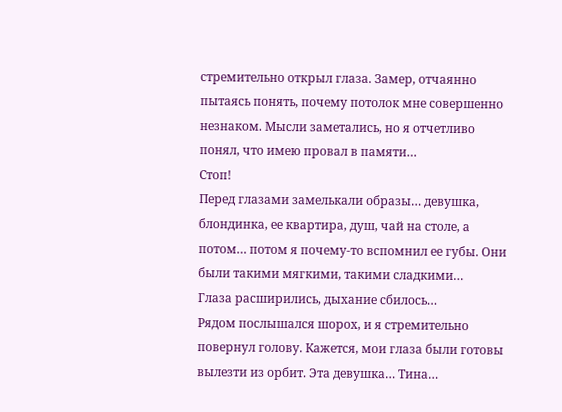стремительно открыл глаза. Замер, отчаянно пытаясь понять, почему потолок мне совершенно незнаком. Мысли заметались, но я отчетливо понял, что имею провал в памяти…
Стоп!
Перед глазами замелькали образы… девушка, блондинка, ее квартира, душ, чай на столе, а потом… потом я почему-то вспомнил ее губы. Они были такими мягкими, такими сладкими…
Глаза расширились, дыхание сбилось…
Рядом послышался шорох, и я стремительно повернул голову. Кажется, мои глаза были готовы вылезти из орбит. Эта девушка… Тина…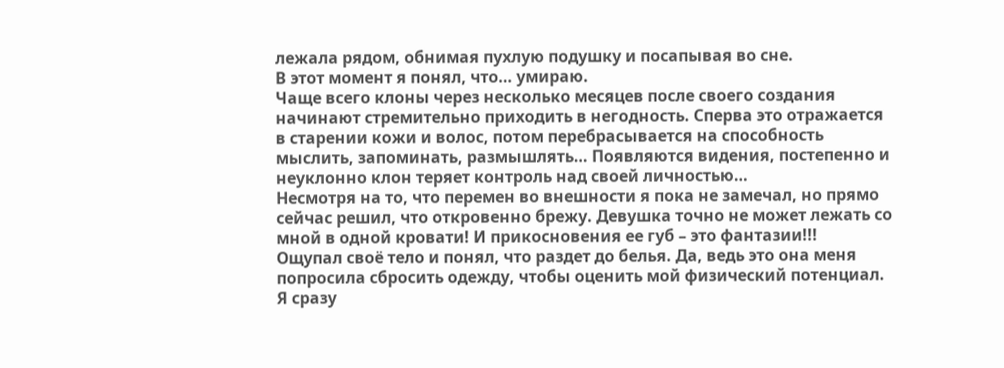лежала рядом, обнимая пухлую подушку и посапывая во сне.
В этот момент я понял, что… умираю.
Чаще всего клоны через несколько месяцев после своего создания начинают стремительно приходить в негодность. Сперва это отражается в старении кожи и волос, потом перебрасывается на способность мыслить, запоминать, размышлять… Появляются видения, постепенно и неуклонно клон теряет контроль над своей личностью…
Несмотря на то, что перемен во внешности я пока не замечал, но прямо сейчас решил, что откровенно брежу. Девушка точно не может лежать со мной в одной кровати! И прикосновения ее губ – это фантазии!!!
Ощупал своё тело и понял, что раздет до белья. Да, ведь это она меня попросила сбросить одежду, чтобы оценить мой физический потенциал. Я сразу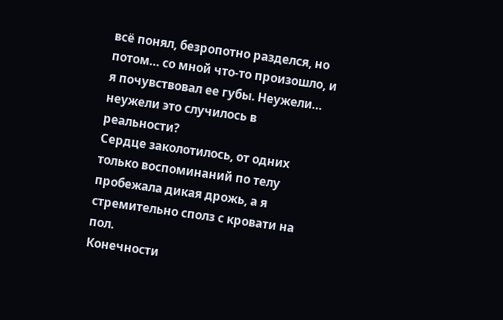всё понял, безропотно разделся, но потом… со мной что-то произошло, и я почувствовал ее губы. Неужели… неужели это случилось в реальности?
Сердце заколотилось, от одних только воспоминаний по телу пробежала дикая дрожь, а я стремительно сполз с кровати на пол.
Конечности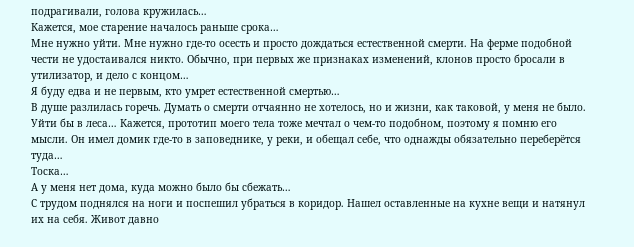подрагивали, голова кружилась…
Кажется, мое старение началось раньше срока…
Мне нужно уйти. Мне нужно где-то осесть и просто дождаться естественной смерти. На ферме подобной чести не удостаивался никто. Обычно, при первых же признаках изменений, клонов просто бросали в утилизатор, и дело с концом…
Я буду едва и не первым, кто умрет естественной смертью…
В душе разлилась горечь. Думать о смерти отчаянно не хотелось, но и жизни, как таковой, у меня не было. Уйти бы в леса… Кажется, прототип моего тела тоже мечтал о чем-то подобном, поэтому я помню его мысли. Он имел домик где-то в заповеднике, у реки, и обещал себе, что однажды обязательно переберётся туда…
Тоска…
А у меня нет дома, куда можно было бы сбежать…
С трудом поднялся на ноги и поспешил убраться в коридор. Нашел оставленные на кухне вещи и натянул их на себя. Живот давно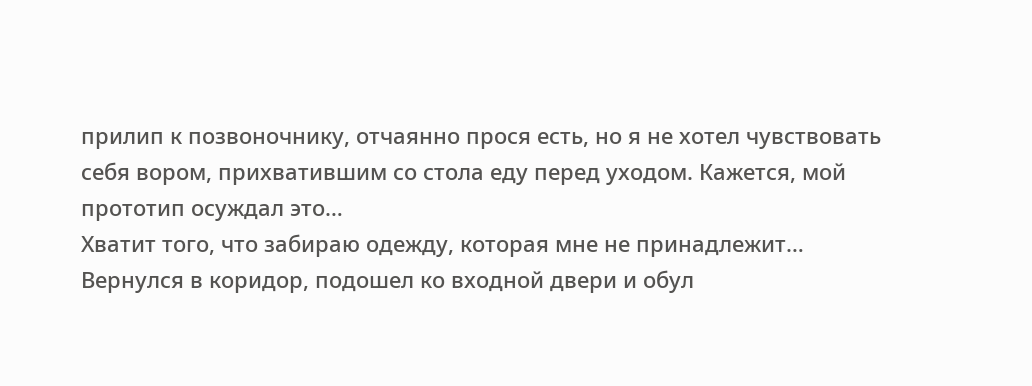прилип к позвоночнику, отчаянно прося есть, но я не хотел чувствовать себя вором, прихватившим со стола еду перед уходом. Кажется, мой прототип осуждал это…
Хватит того, что забираю одежду, которая мне не принадлежит…
Вернулся в коридор, подошел ко входной двери и обул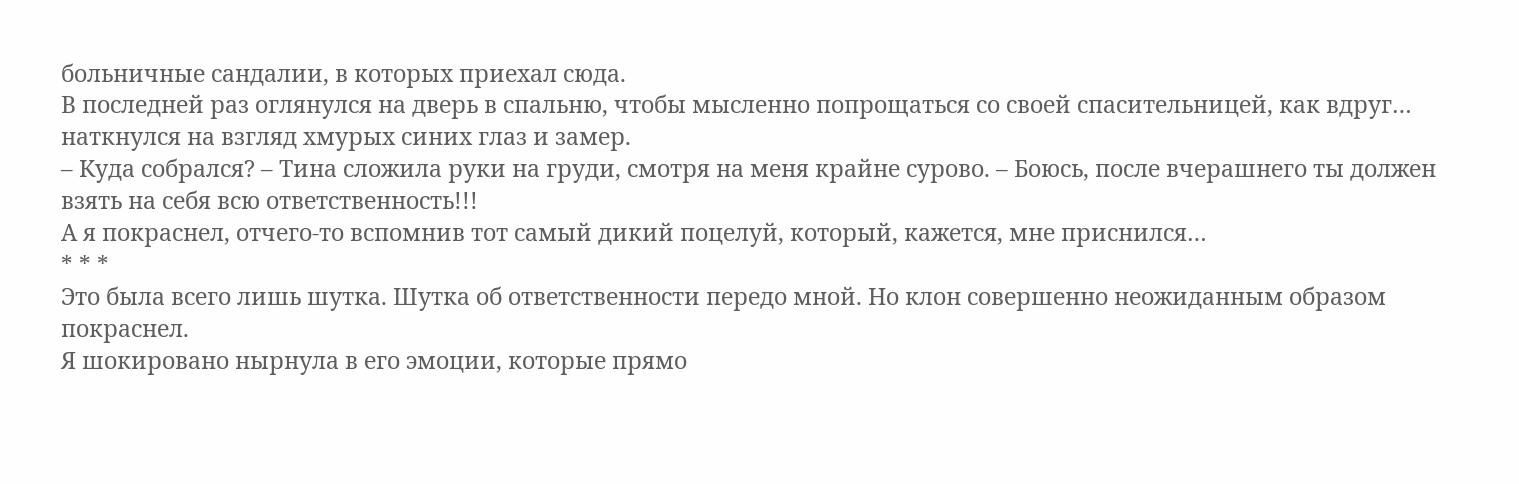больничные сандалии, в которых приехал сюда.
В последней раз оглянулся на дверь в спальню, чтобы мысленно попрощаться со своей спасительницей, как вдруг… наткнулся на взгляд хмурых синих глаз и замер.
– Куда собрался? – Тина сложила руки на груди, смотря на меня крайне сурово. – Боюсь, после вчерашнего ты должен взять на себя всю ответственность!!!
А я покраснел, отчего-то вспомнив тот самый дикий поцелуй, который, кажется, мне приснился…
* * *
Это была всего лишь шутка. Шутка об ответственности передо мной. Но клон совершенно неожиданным образом покраснел.
Я шокировано нырнула в его эмоции, которые прямо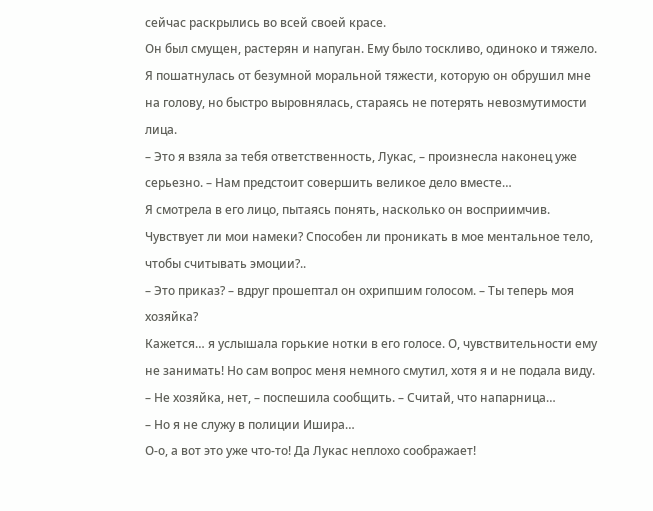сейчас раскрылись во всей своей красе.
Он был смущен, растерян и напуган. Ему было тоскливо, одиноко и тяжело. Я пошатнулась от безумной моральной тяжести, которую он обрушил мне на голову, но быстро выровнялась, стараясь не потерять невозмутимости лица.
– Это я взяла за тебя ответственность, Лукас, – произнесла наконец уже серьезно. – Нам предстоит совершить великое дело вместе…
Я смотрела в его лицо, пытаясь понять, насколько он восприимчив. Чувствует ли мои намеки? Способен ли проникать в мое ментальное тело, чтобы считывать эмоции?..
– Это приказ? – вдруг прошептал он охрипшим голосом. – Ты теперь моя хозяйка?
Кажется… я услышала горькие нотки в его голосе. О, чувствительности ему не занимать! Но сам вопрос меня немного смутил, хотя я и не подала виду.
– Не хозяйка, нет, – поспешила сообщить. – Считай, что напарница…
– Но я не служу в полиции Ишира…
О-о, а вот это уже что-то! Да Лукас неплохо соображает!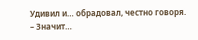Удивил и… обрадовал, честно говоря.
– Значит…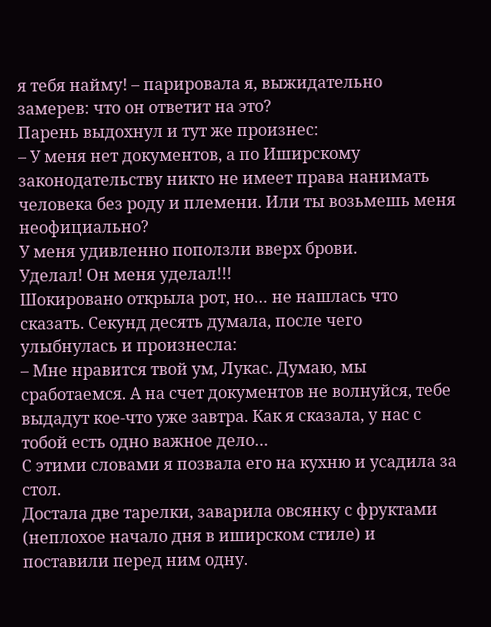я тебя найму! – парировала я, выжидательно замерев: что он ответит на это?
Парень выдохнул и тут же произнес:
– У меня нет документов, а по Иширскому законодательству никто не имеет права нанимать человека без роду и племени. Или ты возьмешь меня неофициально?
У меня удивленно поползли вверх брови.
Уделал! Он меня уделал!!!
Шокировано открыла рот, но… не нашлась что сказать. Секунд десять думала, после чего улыбнулась и произнесла:
– Мне нравится твой ум, Лукас. Думаю, мы сработаемся. А на счет документов не волнуйся, тебе выдадут кое-что уже завтра. Как я сказала, у нас с тобой есть одно важное дело…
С этими словами я позвала его на кухню и усадила за стол.
Достала две тарелки, заварила овсянку с фруктами (неплохое начало дня в иширском стиле) и поставили перед ним одну.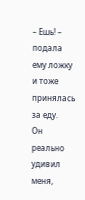– Ешь! – подала ему ложку и тоже принялась за еду.
Он реально удивил меня,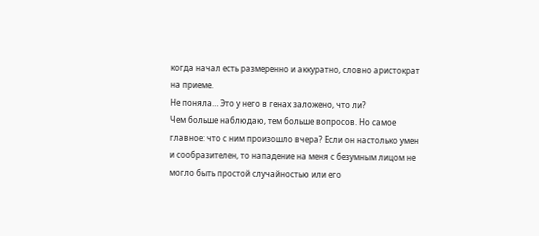когда начал есть размеренно и аккуратно, словно аристократ на приеме.
Не поняла… Это у него в генах заложено, что ли?
Чем больше наблюдаю, тем больше вопросов. Но самое главное: что с ним произошло вчера? Если он настолько умен и сообразителен, то нападение на меня с безумным лицом не могло быть простой случайностью или его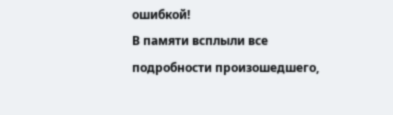ошибкой!
В памяти всплыли все подробности произошедшего,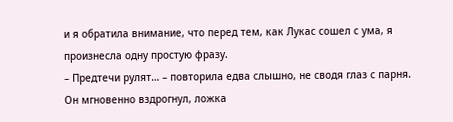и я обратила внимание, что перед тем, как Лукас сошел с ума, я произнесла одну простую фразу.
– Предтечи рулят… – повторила едва слышно, не сводя глаз с парня.
Он мгновенно вздрогнул, ложка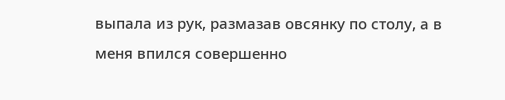выпала из рук, размазав овсянку по столу, а в меня впился совершенно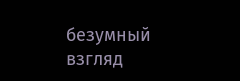безумный взгляд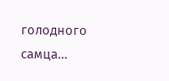голодного самца…